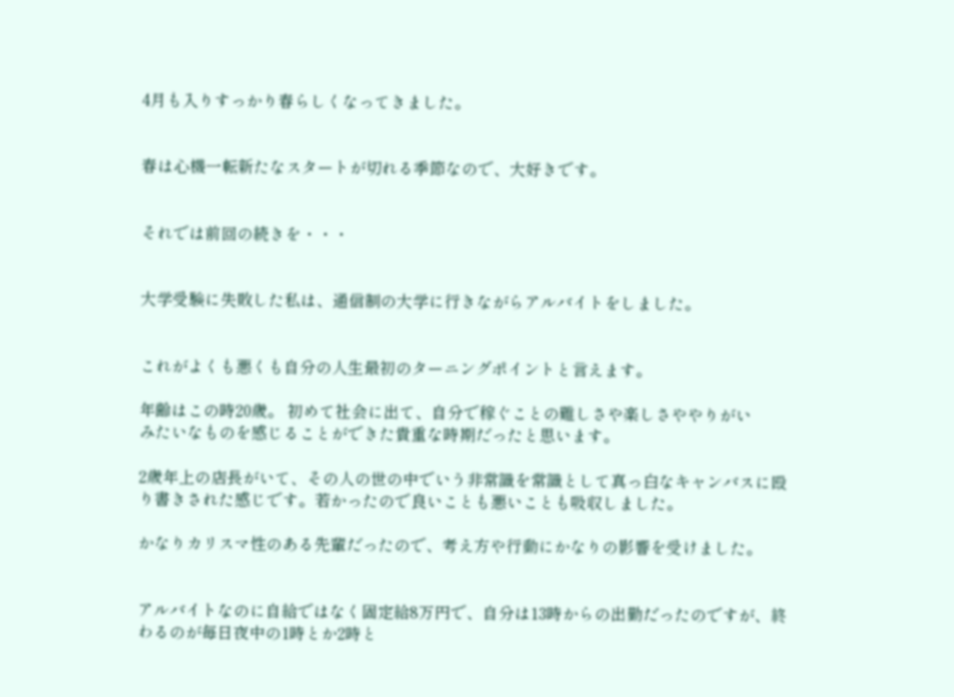4月も入りすっかり春らしくなってきました。


春は心機一転新たなスタートが切れる季節なので、大好きです。


それでは前回の続きを・・・


大学受験に失敗した私は、通信制の大学に行きながらアルバイトをしました。


これがよくも悪くも自分の人生最初のターニングポイントと言えます。

年齢はこの時20歳。 初めて社会に出て、自分で稼ぐことの難しさや楽しさややりがい
みたいなものを感じることができた貴重な時期だったと思います。

2歳年上の店長がいて、その人の世の中でいう非常識を常識として真っ白なキャンバスに殴り書きされた感じです。若かったので良いことも悪いことも吸収しました。

かなりカリスマ性のある先輩だったので、考え方や行動にかなりの影響を受けました。


アルバイトなのに自給ではなく固定給8万円で、自分は13時からの出勤だったのですが、終わるのが毎日夜中の1時とか2時と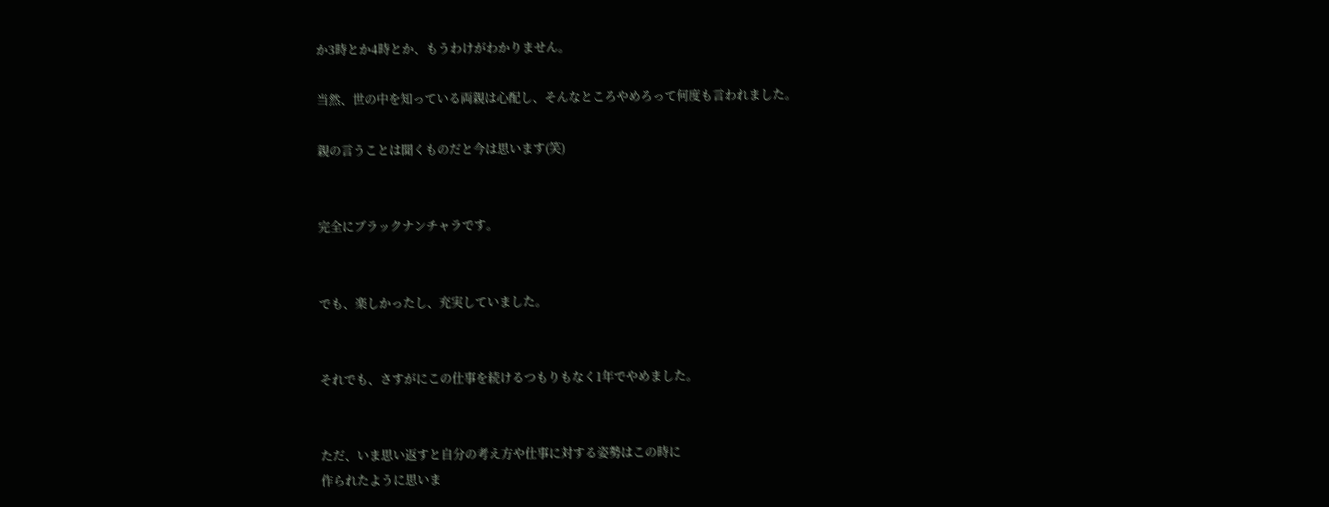か3時とか4時とか、もうわけがわかりません。

当然、世の中を知っている両親は心配し、そんなところやめろって何度も言われました。

親の言うことは聞くものだと今は思います(笑)


完全にブラックナンチャラです。


でも、楽しかったし、充実していました。


それでも、さすがにこの仕事を続けるつもりもなく1年でやめました。


ただ、いま思い返すと自分の考え方や仕事に対する姿勢はこの時に
作られたように思いま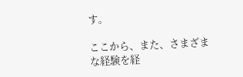す。

ここから、また、さまざまな経験を経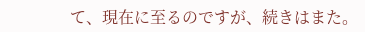て、現在に至るのですが、続きはまた。